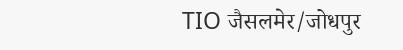TIO जैसलमेर/जोधपुर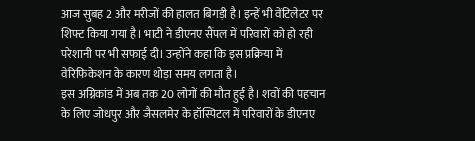आज सुबह 2 और मरीजों की हालत बिगड़ी है। इन्हें भी वेंटिलेटर पर शिफ्ट किया गया है। भाटी ने डीएनए सैंपल में परिवारों को हो रही परेशानी पर भी सफाई दी। उन्होंने कहा कि इस प्रक्रिया में वेरिफिकेशन के कारण थोड़ा समय लगता है।
इस अग्निकांड में अब तक 20 लोगों की मौत हुई है। शवों की पहचान के लिए जोधपुर और जैसलमेर के हॉस्पिटल में परिवारों के डीएनए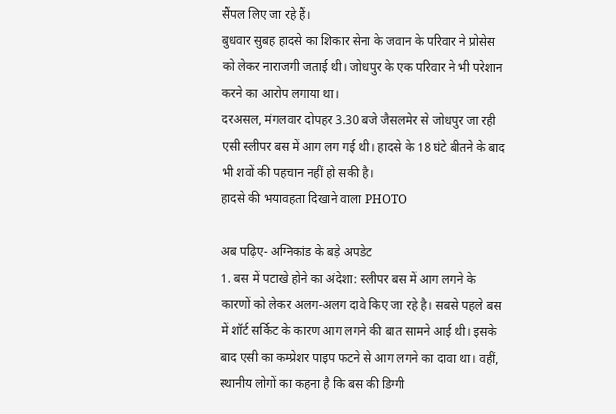सैंपल लिए जा रहे हैं।
बुधवार सुबह हादसे का शिकार सेना के जवान के परिवार ने प्रोसेस को लेकर नाराजगी जताई थी। जोधपुर के एक परिवार ने भी परेशान करने का आरोप लगाया था।
दरअसल, मंगलवार दोपहर 3.30 बजे जैसलमेर से जोधपुर जा रही एसी स्लीपर बस में आग लग गई थी। हादसे के 18 घंटे बीतने के बाद भी शवों की पहचान नहीं हो सकी है।
हादसे की भयावहता दिखाने वाला PHOTO

अब पढ़िए- अग्निकांड के बड़े अपडेट
1. बस में पटाखे होने का अंदेशा: स्लीपर बस में आग लगने के कारणों को लेकर अलग-अलग दावे किए जा रहे है। सबसे पहले बस में शॉर्ट सर्किट के कारण आग लगने की बात सामने आई थी। इसके बाद एसी का कम्प्रेशर पाइप फटने से आग लगने का दावा था। वहीं, स्थानीय लोगों का कहना है कि बस की डिग्गी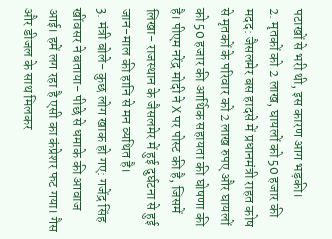पटाखों से भरी थी, इस कारण आग भड़की।
2. मृतकों को 2 लाख, घायलों को 50 हजार की मदद: जैसलमेर बस हादसे में प्रधानमंत्री राहत कोष से मृतकों के परिवार को 2 लाख रुपए और घायलों को 50 हजार की आर्थिक सहायता की घोषणा की है। पीएम नरेंद्र मोदी ने X पर पोस्ट की है, जिसमें लिखा- राजस्थान के जैसलमेर में हुई दुर्घटना से हुई जान-माल की हानि से मन व्यथित है।
3. मंत्री बोले- कुछ लोग खाक हो गए: गजेंद्र सिंह खींवसर ने बताया- पीछे से धमाके की आवाज आई। हमें लग रहा है एसी का कंप्रेशर फट गया। गैस और डीजल के साथ मिलकर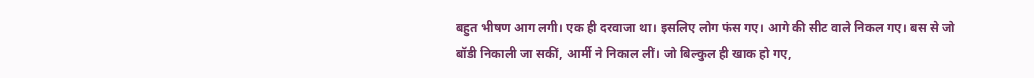बहुत भीषण आग लगी। एक ही दरवाजा था। इसलिए लोग फंस गए। आगे की सीट वाले निकल गए। बस से जो बॉडी निकाली जा सकीं, आर्मी ने निकाल लीं। जो बिल्कुल ही खाक हो गए,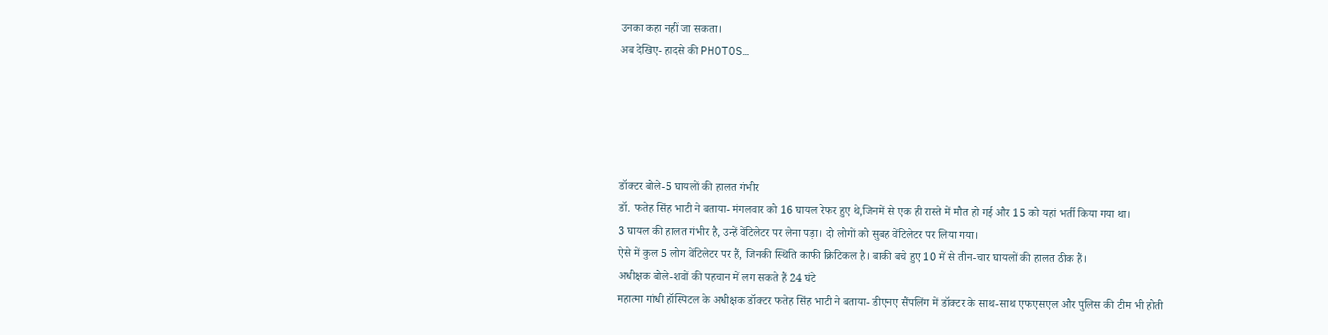उनका कहा नहीं जा सकता।
अब देखिए- हादसे की PHOTOS…





डॉक्टर बोले-5 घायलों की हालत गंभीर
डॉ. फतेह सिंह भाटी ने बताया- मंगलवार को 16 घायल रेफर हुए थे,जिनमें से एक ही रास्ते में मौत हो गई और 15 को यहां भर्ती किया गया था।
3 घायल की हालत गंभीर है, उन्हें वेंटिलेटर पर लेना पड़ा। दो लोगों को सुबह वेंटिलेटर पर लिया गया।
ऐसे में कुल 5 लोग वेंटिलेटर पर हैं, जिनकी स्थिति काफी क्रिटिकल है। बाकी बचे हुए 10 में से तीन-चार घायलों की हालत ठीक हैं।
अधीक्षक बोले-शवों की पहचान में लग सकते हैं 24 घंटे
महात्मा गांधी हॉस्पिटल के अधीक्षक डॉक्टर फतेह सिंह भाटी ने बताया- डीएनए सैंपलिंग में डॉक्टर के साथ-साथ एफएसएल और पुलिस की टीम भी होती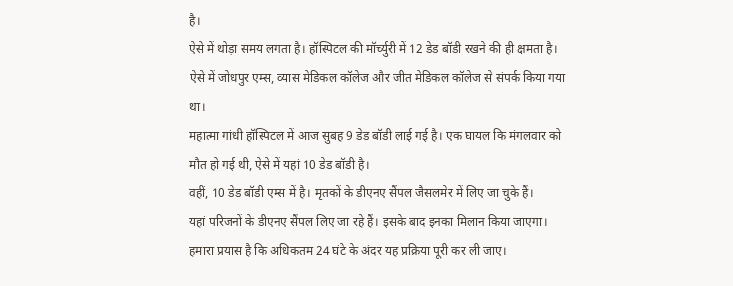है।
ऐसे में थोड़ा समय लगता है। हॉस्पिटल की मॉर्च्युरी में 12 डेड बॉडी रखने की ही क्षमता है।
ऐसे में जोधपुर एम्स, व्यास मेडिकल कॉलेज और जीत मेडिकल कॉलेज से संपर्क किया गया था।
महात्मा गांधी हॉस्पिटल में आज सुबह 9 डेड बॉडी लाई गई है। एक घायल कि मंगलवार को मौत हो गई थी, ऐसे में यहां 10 डेड बॉडी है।
वहीं, 10 डेड बॉडी एम्स में है। मृतकों के डीएनए सैंपल जैसलमेर में लिए जा चुके हैं।
यहां परिजनों के डीएनए सैंपल लिए जा रहे हैं। इसके बाद इनका मिलान किया जाएगा।
हमारा प्रयास है कि अधिकतम 24 घंटे के अंदर यह प्रक्रिया पूरी कर ली जाए।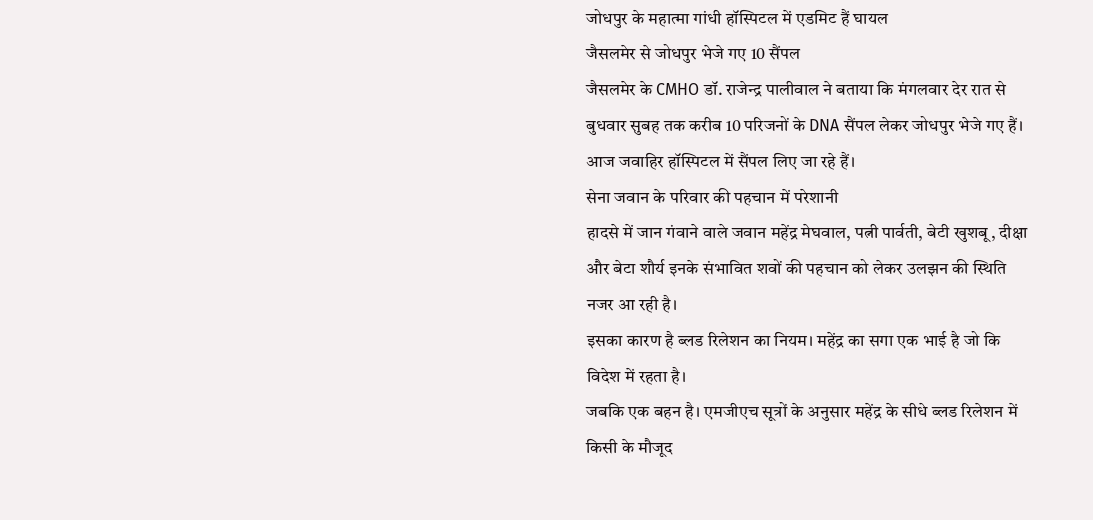जोधपुर के महात्मा गांधी हॉस्पिटल में एडमिट हैं घायल
जैसलमेर से जोधपुर भेजे गए 10 सैंपल
जैसलमेर के CMHO डॉ. राजेन्द्र पालीवाल ने बताया कि मंगलवार देर रात से बुधवार सुबह तक करीब 10 परिजनों के DNA सैंपल लेकर जोधपुर भेजे गए हैं। आज जवाहिर हॉस्पिटल में सैंपल लिए जा रहे हैं।
सेना जवान के परिवार की पहचान में परेशानी
हादसे में जान गंवाने वाले जवान महेंद्र मेघवाल, पत्नी पार्वती, बेटी खुशबू, दीक्षा और बेटा शौर्य इनके संभावित शवों की पहचान को लेकर उलझन की स्थिति नजर आ रही है।
इसका कारण है ब्लड रिलेशन का नियम। महेंद्र का सगा एक भाई है जो कि विदेश में रहता है।
जबकि एक बहन है। एमजीएच सूत्रों के अनुसार महेंद्र के सीधे ब्लड रिलेशन में किसी के मौजूद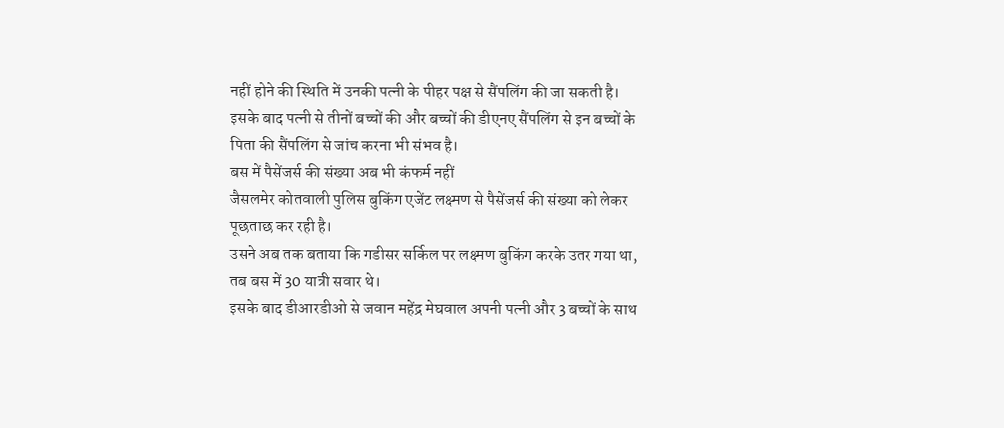नहीं होने की स्थिति में उनकी पत्नी के पीहर पक्ष से सैंपलिंग की जा सकती है।
इसके बाद पत्नी से तीनों बच्चों की और बच्चों की डीएनए सैंपलिंग से इन बच्चों के पिता की सैंपलिंग से जांच करना भी संभव है।
बस में पैसेंजर्स की संख्या अब भी कंफर्म नहीं
जैसलमेर कोतवाली पुलिस बुकिंग एजेंट लक्ष्मण से पैसेंजर्स की संख्या को लेकर पूछताछ कर रही है।
उसने अब तक बताया कि गडीसर सर्किल पर लक्ष्मण बुकिंग करके उतर गया था, तब बस में 30 यात्री सवार थे।
इसके बाद डीआरडीओ से जवान महेंद्र मेघवाल अपनी पत्नी और 3 बच्चों के साथ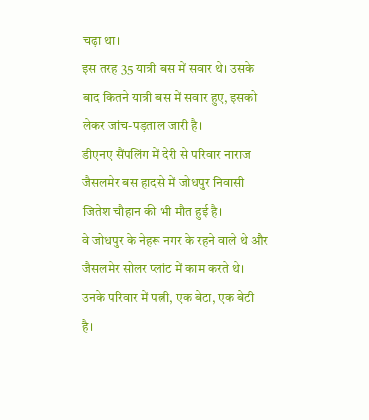चढ़ा था।
इस तरह 35 यात्री बस में सवार थे। उसके बाद कितने यात्री बस में सवार हुए, इसको लेकर जांच-पड़ताल जारी है।
डीएनए सैंपलिंग में देरी से परिवार नाराज
जैसलमेर बस हादसे में जोधपुर निवासी जितेश चौहान की भी मौत हुई है।
वे जोधपुर के नेहरू नगर के रहने वाले थे और जैसलमेर सोलर प्लांट में काम करते थे। उनके परिवार में पत्नी, एक बेटा, एक बेटी है।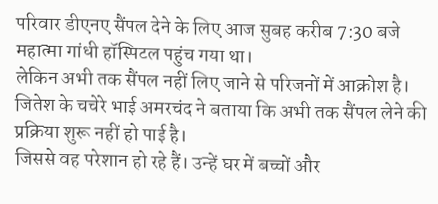परिवार डीएनए सैंपल देने के लिए आज सुबह करीब 7:30 बजे महात्मा गांधी हॉस्पिटल पहुंच गया था।
लेकिन अभी तक सैंपल नहीं लिए जाने से परिजनों में आक्रोश है। जितेश के चचेरे भाई अमरचंद ने बताया कि अभी तक सैंपल लेने की प्रक्रिया शुरू नहीं हो पाई है।
जिससे वह परेशान हो रहे हैं। उन्हें घर में बच्चों और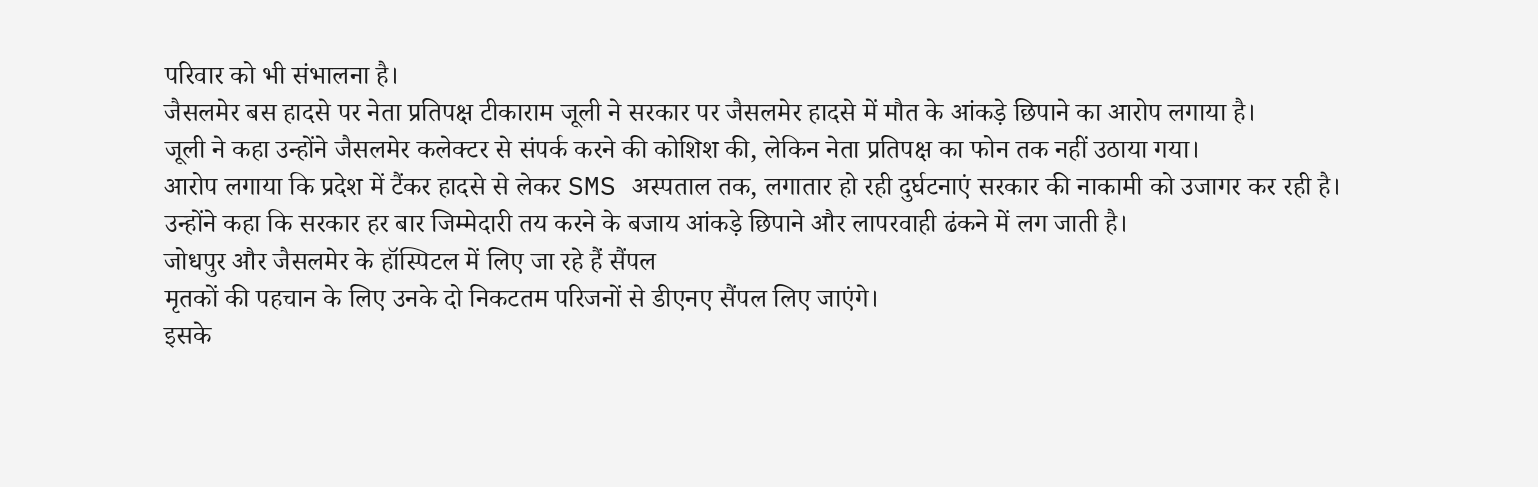परिवार को भी संभालना है।
जैसलमेर बस हादसे पर नेता प्रतिपक्ष टीकाराम जूली ने सरकार पर जैसलमेर हादसे में मौत के आंकड़े छिपाने का आरोप लगाया है।
जूली ने कहा उन्होंने जैसलमेर कलेक्टर से संपर्क करने की कोशिश की, लेकिन नेता प्रतिपक्ष का फोन तक नहीं उठाया गया।
आरोप लगाया कि प्रदेश में टैंकर हादसे से लेकर SMS अस्पताल तक, लगातार हो रही दुर्घटनाएं सरकार की नाकामी को उजागर कर रही है।
उन्होंने कहा कि सरकार हर बार जिम्मेदारी तय करने के बजाय आंकड़े छिपाने और लापरवाही ढंकने में लग जाती है।
जोधपुर और जैसलमेर के हॉस्पिटल में लिए जा रहे हैं सैंपल
मृतकों की पहचान के लिए उनके दो निकटतम परिजनों से डीएनए सैंपल लिए जाएंगे।
इसके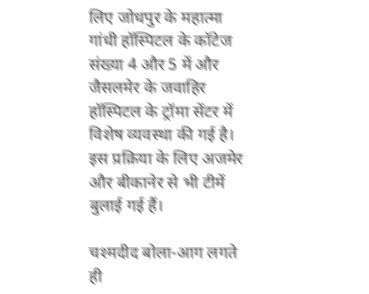लिए जोधपुर के महात्मा गांधी हॉस्पिटल के कॉटेज संख्या 4 और 5 में और जैसलमेर के जवाहिर हॉस्पिटल के ट्रॉमा सेंटर में विशेष व्यवस्था की गई है।
इस प्रक्रिया के लिए अजमेर और बीकानेर से भी टीमें बुलाई गई हैं।

चश्मदीद बोला-आग लगते ही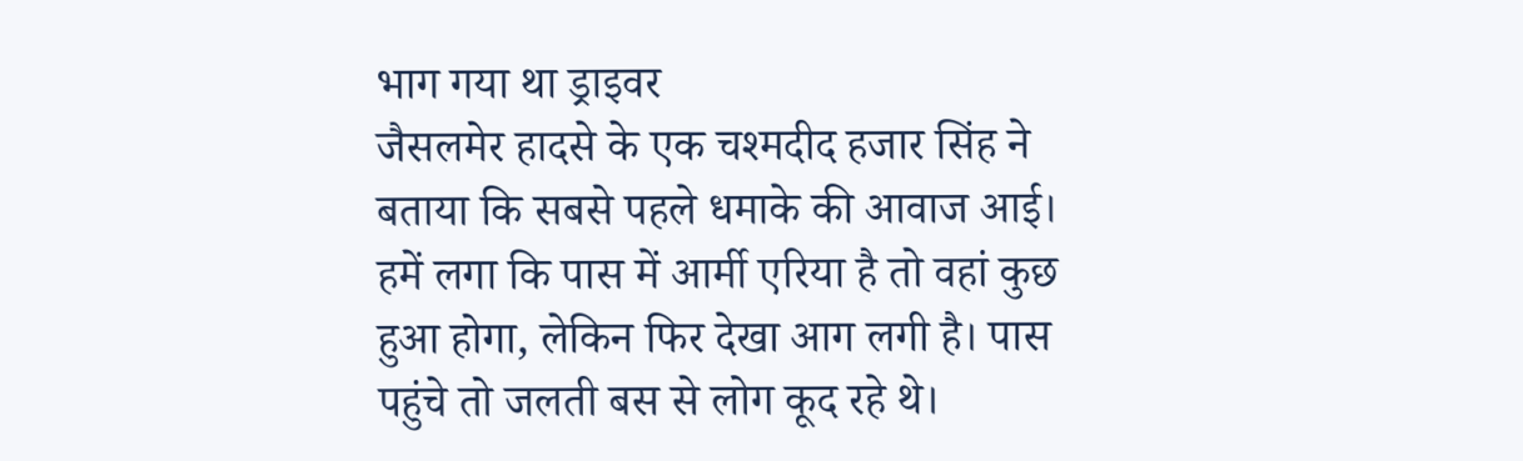भाग गया था ड्राइवर
जैसलमेर हादसे के एक चश्मदीद हजार सिंह ने बताया कि सबसे पहले धमाके की आवाज आई। हमें लगा कि पास में आर्मी एरिया है तो वहां कुछ हुआ होगा, लेकिन फिर देखा आग लगी है। पास पहुंचे तो जलती बस से लोग कूद रहे थे।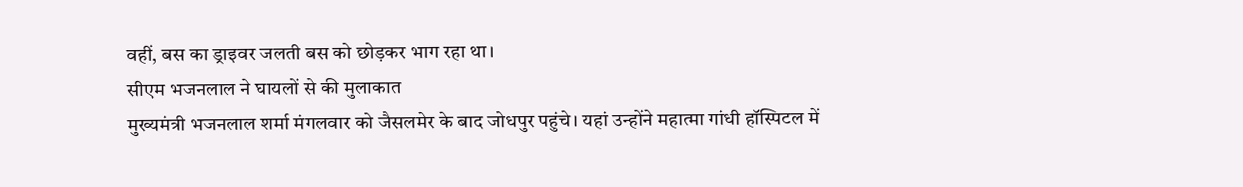वहीं, बस का ड्राइवर जलती बस को छोड़कर भाग रहा था।
सीएम भजनलाल ने घायलों से की मुलाकात
मुख्यमंत्री भजनलाल शर्मा मंगलवार को जैसलमेर के बाद जोधपुर पहुंचे। यहां उन्होंने महात्मा गांधी हॉस्पिटल में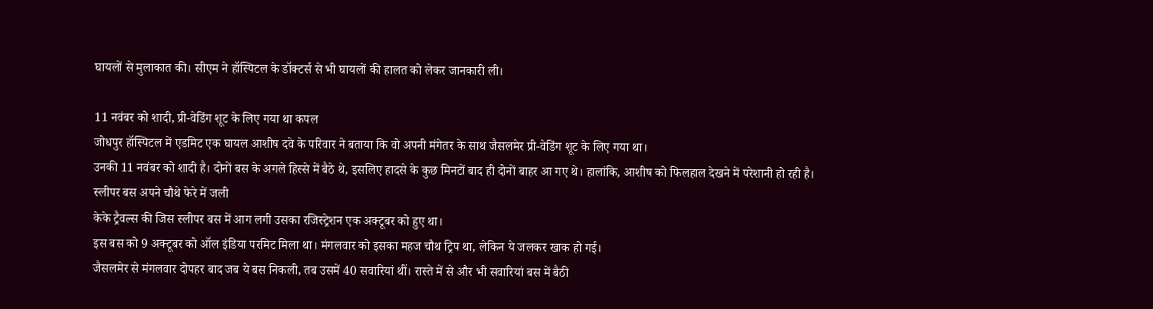घायलों से मुलाकात की। सीएम ने हॉस्पिटल के डॉक्टर्स से भी घायलों की हालत को लेकर जानकारी ली।

11 नवंबर को शादी, प्री-वेडिंग शूट के लिए गया था कपल
जोधपुर हॉस्पिटल में एडमिट एक घायल आशीष दवे के परिवार ने बताया कि वो अपनी मंगेतर के साथ जैसलमेर प्री-वेडिंग शूट के लिए गया था।
उनकी 11 नवंबर को शादी है। दोनों बस के अगले हिस्से में बैठे थे, इसलिए हादसे के कुछ मिनटों बाद ही दोनों बाहर आ गए थे। हालांकि, आशीष को फिलहाल देखने में परेशानी हो रही है।
स्लीपर बस अपने चौथे फेरे में जली
केके ट्रैवल्स की जिस स्लीपर बस में आग लगी उसका रजिस्ट्रेशन एक अक्टूबर को हुए था।
इस बस को 9 अक्टूबर को ऑल इंडिया परमिट मिला था। मंगलवार को इसका महज चौथ ट्रिप था, लेकिन ये जलकर खाक हो गई।
जैसलमेर से मंगलवार दोपहर बाद जब ये बस निकली, तब उसमें 40 सवारियां थीं। रास्ते में से और भी सवारियां बस में बैठी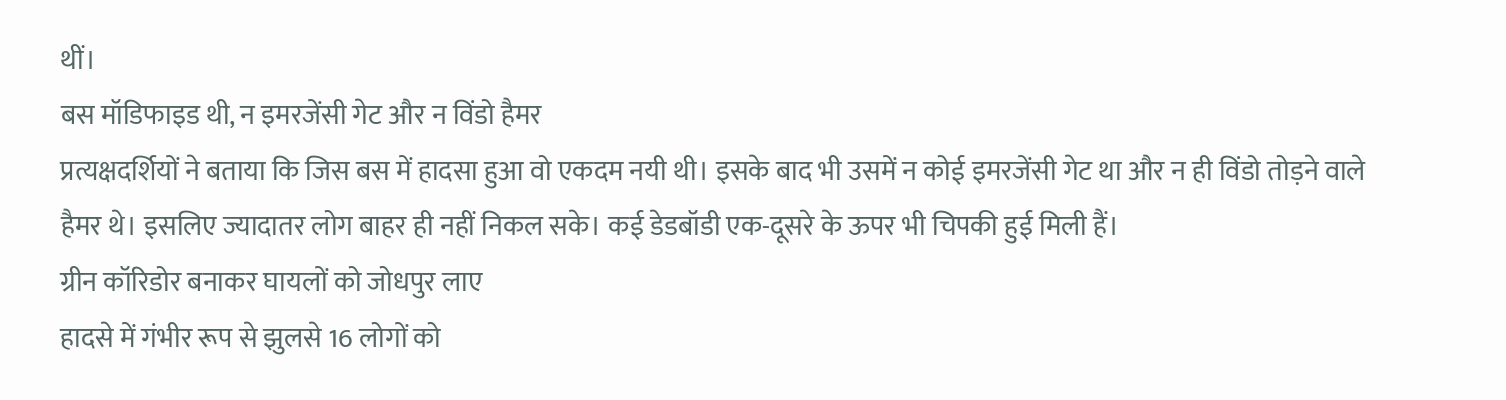थीं।
बस मॉडिफाइड थी, न इमरजेंसी गेट और न विंडो हैमर
प्रत्यक्षदर्शियों ने बताया कि जिस बस में हादसा हुआ वो एकदम नयी थी। इसके बाद भी उसमें न कोई इमरजेंसी गेट था और न ही विंडो तोड़ने वाले हैमर थे। इसलिए ज्यादातर लोग बाहर ही नहीं निकल सके। कई डेडबॉडी एक-दूसरे के ऊपर भी चिपकी हुई मिली हैं।
ग्रीन कॉरिडोर बनाकर घायलों को जोधपुर लाए
हादसे में गंभीर रूप से झुलसे 16 लोगों को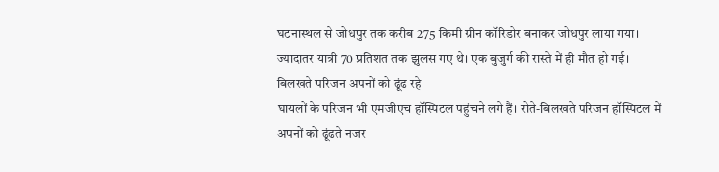घटनास्थल से जोधपुर तक करीब 275 किमी ग्रीन कॉरिडोर बनाकर जोधपुर लाया गया। ज्यादातर यात्री 70 प्रतिशत तक झुलस गए थे। एक बुजुर्ग की रास्ते में ही मौत हो गई।
बिलखते परिजन अपनों को ढूंढ रहे
घायलों के परिजन भी एमजीएच हॉस्पिटल पहुंचने लगे हैं। रोते-बिलखते परिजन हॉस्पिटल में अपनों को ढूंढते नजर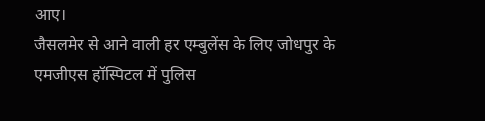आए।
जैसलमेर से आने वाली हर एम्बुलेंस के लिए जोधपुर के एमजीएस हॉस्पिटल में पुलिस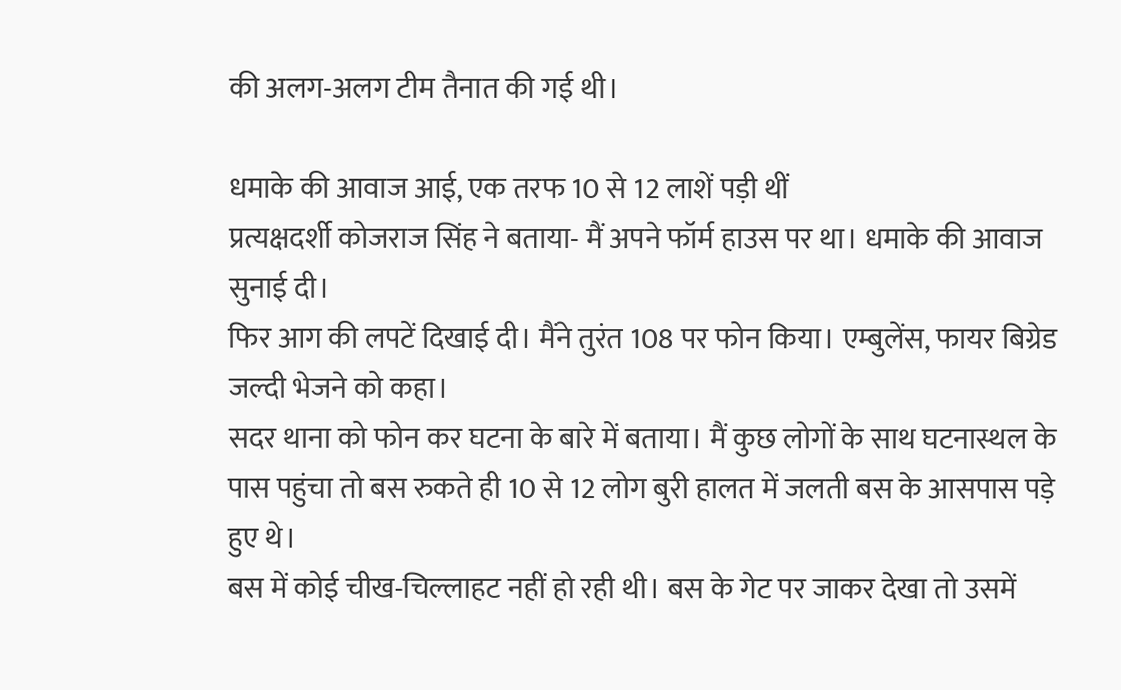की अलग-अलग टीम तैनात की गई थी।

धमाके की आवाज आई, एक तरफ 10 से 12 लाशें पड़ी थीं
प्रत्यक्षदर्शी कोजराज सिंह ने बताया- मैं अपने फॉर्म हाउस पर था। धमाके की आवाज सुनाई दी।
फिर आग की लपटें दिखाई दी। मैंने तुरंत 108 पर फोन किया। एम्बुलेंस, फायर बिग्रेड जल्दी भेजने को कहा।
सदर थाना को फोन कर घटना के बारे में बताया। मैं कुछ लोगों के साथ घटनास्थल के पास पहुंचा तो बस रुकते ही 10 से 12 लोग बुरी हालत में जलती बस के आसपास पड़े हुए थे।
बस में कोई चीख-चिल्लाहट नहीं हो रही थी। बस के गेट पर जाकर देखा तो उसमें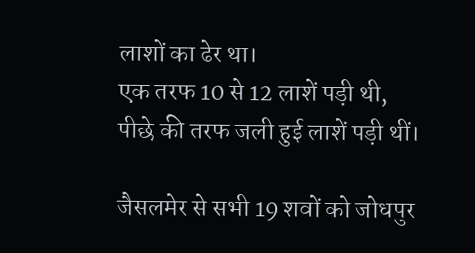लाशों का ढेर था।
एक तरफ 10 से 12 लाशें पड़ी थी, पीछे की तरफ जली हुई लाशें पड़ी थीं।

जैसलमेर से सभी 19 शवों को जोधपुर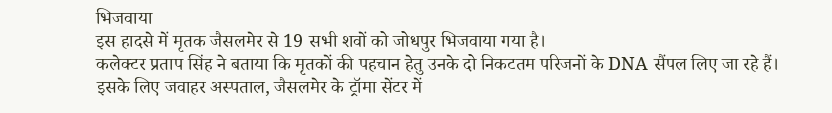भिजवाया
इस हादसे में मृतक जैसलमेर से 19 सभी शवों को जोधपुर भिजवाया गया है।
कलेक्टर प्रताप सिंह ने बताया कि मृतकों की पहचान हेतु उनके दो निकटतम परिजनों के DNA सैंपल लिए जा रहे हैं।
इसके लिए जवाहर अस्पताल, जैसलमेर के ट्रॉमा सेंटर में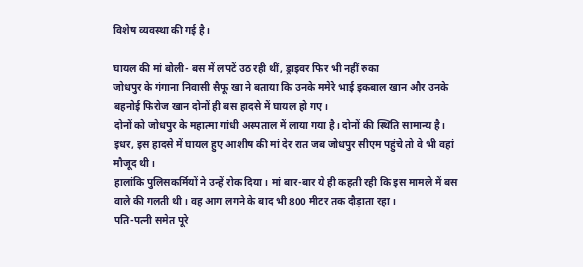विशेष व्यवस्था की गई है।

घायल की मां बोली- बस में लपटें उठ रही थीं, ड्राइवर फिर भी नहीं रुका
जोधपुर के गंगाना निवासी सैफू खा ने बताया कि उनके ममेरे भाई इकबाल खान और उनके बहनोई फिरोज खान दोनों ही बस हादसे में घायल हो गए।
दोनों को जोधपुर के महात्मा गांधी अस्पताल में लाया गया है। दोनों की स्थिति सामान्य है।
इधर, इस हादसे में घायल हुए आशीष की मां देर रात जब जोधपुर सीएम पहुंचे तो वे भी वहां मौजूद थी।
हालांकि पुलिसकर्मियों ने उन्हें रोक दिया। मां बार-बार ये ही कहती रही कि इस मामले में बस वाले की गलती थी। वह आग लगने के बाद भी 800 मीटर तक दौड़ाता रहा।
पति-पत्नी समेत पूरे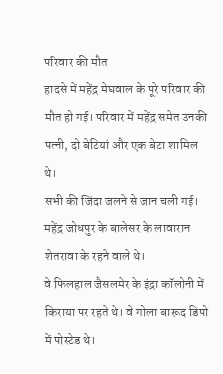परिवार की मौत
हादसे में महेंद्र मेघवाल के पूरे परिवार की मौत हो गई। परिवार में महेंद्र समेत उनकी पत्नी, दो बेटियां और एक बेटा शामिल थे।
सभी की जिंदा जलने से जान चली गई। महेंद्र जोधपुर के बालेसर के लावारान शेतरावा के रहने वाले थे।
वे फिलहाल जैसलमेर के इंद्रा कॉलोनी में किराया पर रहते थे। वे गोला बारूद डिपो में पोस्टेड थे।